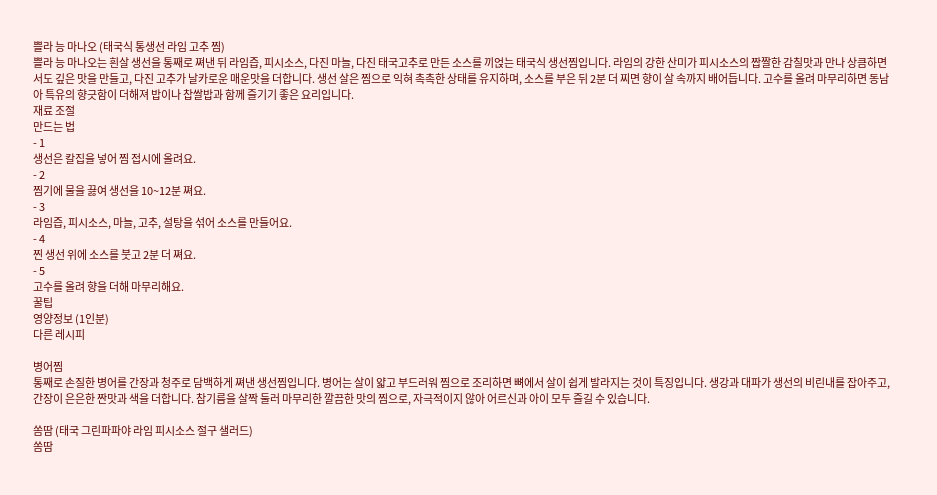쁠라 능 마나오 (태국식 통생선 라임 고추 찜)
쁠라 능 마나오는 흰살 생선을 통째로 쪄낸 뒤 라임즙, 피시소스, 다진 마늘, 다진 태국고추로 만든 소스를 끼얹는 태국식 생선찜입니다. 라임의 강한 산미가 피시소스의 짭짤한 감칠맛과 만나 상큼하면서도 깊은 맛을 만들고, 다진 고추가 날카로운 매운맛을 더합니다. 생선 살은 찜으로 익혀 촉촉한 상태를 유지하며, 소스를 부은 뒤 2분 더 찌면 향이 살 속까지 배어듭니다. 고수를 올려 마무리하면 동남아 특유의 향긋함이 더해져 밥이나 찹쌀밥과 함께 즐기기 좋은 요리입니다.
재료 조절
만드는 법
- 1
생선은 칼집을 넣어 찜 접시에 올려요.
- 2
찜기에 물을 끓여 생선을 10~12분 쪄요.
- 3
라임즙, 피시소스, 마늘, 고추, 설탕을 섞어 소스를 만들어요.
- 4
찐 생선 위에 소스를 붓고 2분 더 쪄요.
- 5
고수를 올려 향을 더해 마무리해요.
꿀팁
영양정보 (1인분)
다른 레시피

병어찜
통째로 손질한 병어를 간장과 청주로 담백하게 쪄낸 생선찜입니다. 병어는 살이 얇고 부드러워 찜으로 조리하면 뼈에서 살이 쉽게 발라지는 것이 특징입니다. 생강과 대파가 생선의 비린내를 잡아주고, 간장이 은은한 짠맛과 색을 더합니다. 참기름을 살짝 둘러 마무리한 깔끔한 맛의 찜으로, 자극적이지 않아 어르신과 아이 모두 즐길 수 있습니다.

쏨땀 (태국 그린파파야 라임 피시소스 절구 샐러드)
쏨땀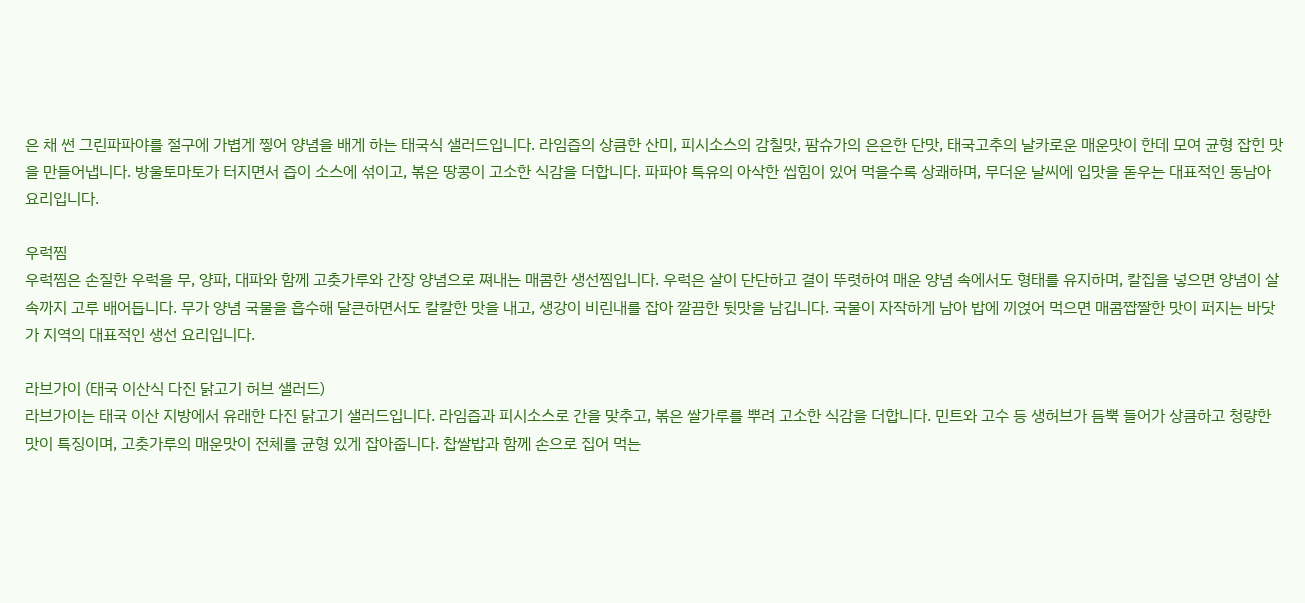은 채 썬 그린파파야를 절구에 가볍게 찧어 양념을 배게 하는 태국식 샐러드입니다. 라임즙의 상큼한 산미, 피시소스의 감칠맛, 팜슈가의 은은한 단맛, 태국고추의 날카로운 매운맛이 한데 모여 균형 잡힌 맛을 만들어냅니다. 방울토마토가 터지면서 즙이 소스에 섞이고, 볶은 땅콩이 고소한 식감을 더합니다. 파파야 특유의 아삭한 씹힘이 있어 먹을수록 상쾌하며, 무더운 날씨에 입맛을 돋우는 대표적인 동남아 요리입니다.

우럭찜
우럭찜은 손질한 우럭을 무, 양파, 대파와 함께 고춧가루와 간장 양념으로 쪄내는 매콤한 생선찜입니다. 우럭은 살이 단단하고 결이 뚜렷하여 매운 양념 속에서도 형태를 유지하며, 칼집을 넣으면 양념이 살 속까지 고루 배어듭니다. 무가 양념 국물을 흡수해 달큰하면서도 칼칼한 맛을 내고, 생강이 비린내를 잡아 깔끔한 뒷맛을 남깁니다. 국물이 자작하게 남아 밥에 끼얹어 먹으면 매콤짭짤한 맛이 퍼지는 바닷가 지역의 대표적인 생선 요리입니다.

라브가이 (태국 이산식 다진 닭고기 허브 샐러드)
라브가이는 태국 이산 지방에서 유래한 다진 닭고기 샐러드입니다. 라임즙과 피시소스로 간을 맞추고, 볶은 쌀가루를 뿌려 고소한 식감을 더합니다. 민트와 고수 등 생허브가 듬뿍 들어가 상큼하고 청량한 맛이 특징이며, 고춧가루의 매운맛이 전체를 균형 있게 잡아줍니다. 찹쌀밥과 함께 손으로 집어 먹는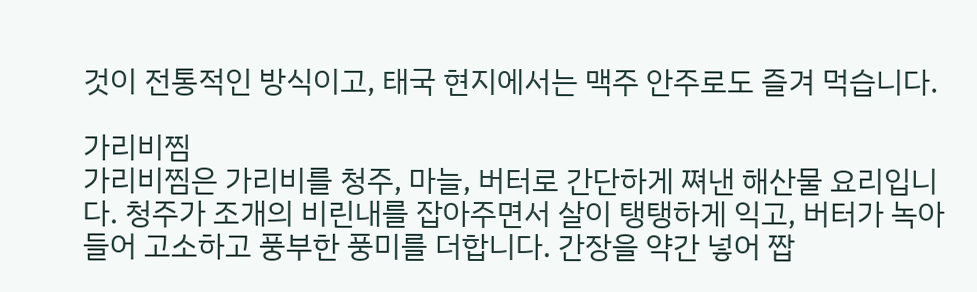것이 전통적인 방식이고, 태국 현지에서는 맥주 안주로도 즐겨 먹습니다.

가리비찜
가리비찜은 가리비를 청주, 마늘, 버터로 간단하게 쪄낸 해산물 요리입니다. 청주가 조개의 비린내를 잡아주면서 살이 탱탱하게 익고, 버터가 녹아들어 고소하고 풍부한 풍미를 더합니다. 간장을 약간 넣어 짭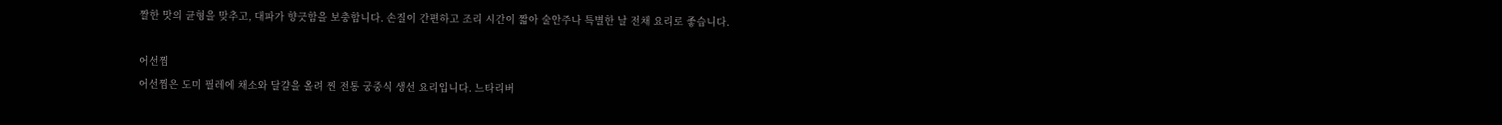짤한 맛의 균형을 맞추고, 대파가 향긋함을 보충합니다. 손질이 간편하고 조리 시간이 짧아 술안주나 특별한 날 전채 요리로 좋습니다.

어선찜
어선찜은 도미 필레에 채소와 달걀을 올려 찐 전통 궁중식 생선 요리입니다. 느타리버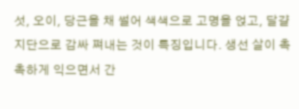섯, 오이, 당근을 채 썰어 색색으로 고명을 얹고, 달걀 지단으로 감싸 쪄내는 것이 특징입니다. 생선 살이 촉촉하게 익으면서 간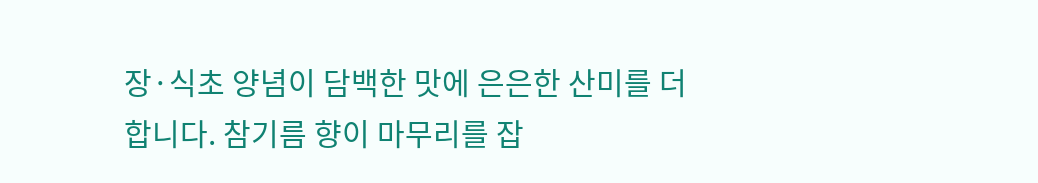장·식초 양념이 담백한 맛에 은은한 산미를 더합니다. 참기름 향이 마무리를 잡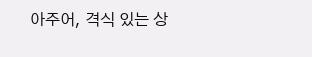아주어, 격식 있는 상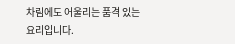차림에도 어울리는 품격 있는 요리입니다.